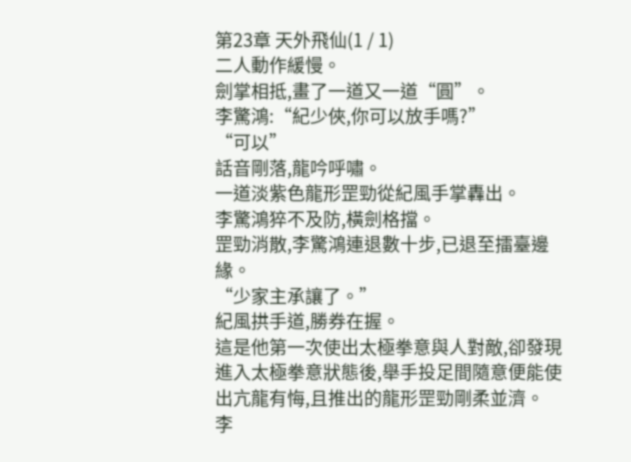第23章 天外飛仙(1 / 1)
二人動作緩慢。
劍掌相抵,畫了一道又一道“圓”。
李驚鴻:“紀少俠,你可以放手嗎?”
“可以”
話音剛落,龍吟呼嘯。
一道淡紫色龍形罡勁從紀風手掌轟出。
李驚鴻猝不及防,橫劍格擋。
罡勁消散,李驚鴻連退數十步,已退至擂臺邊緣。
“少家主承讓了。”
紀風拱手道,勝券在握。
這是他第一次使出太極拳意與人對敵,卻發現進入太極拳意狀態後,舉手投足間隨意便能使出亢龍有悔,且推出的龍形罡勁剛柔並濟。
李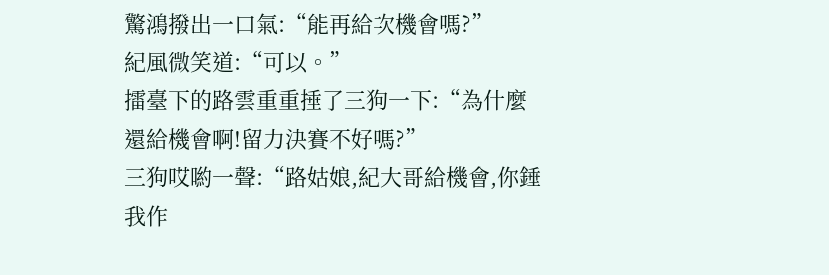驚鴻撥出一口氣:“能再給次機會嗎?”
紀風微笑道:“可以。”
擂臺下的路雲重重捶了三狗一下:“為什麼還給機會啊!留力決賽不好嗎?”
三狗哎喲一聲:“路姑娘,紀大哥給機會,你錘我作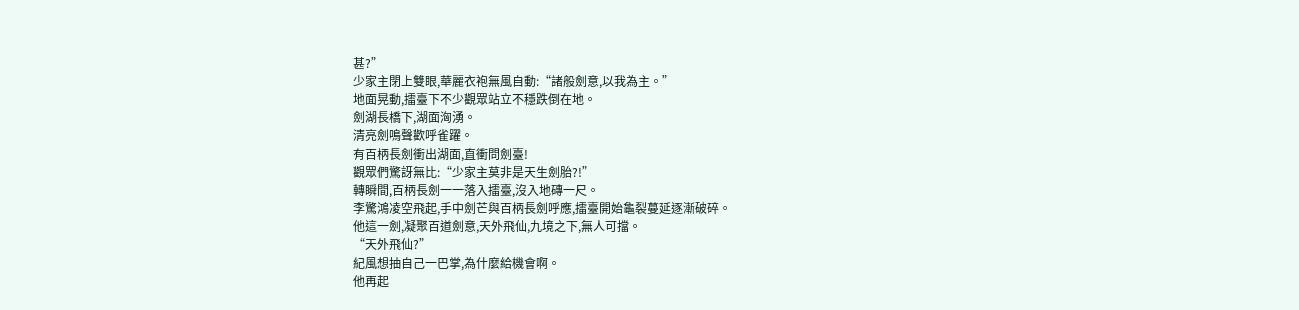甚?”
少家主閉上雙眼,華麗衣袍無風自動:“諸般劍意,以我為主。”
地面晃動,擂臺下不少觀眾站立不穩跌倒在地。
劍湖長橋下,湖面洶湧。
清亮劍鳴聲歡呼雀躍。
有百柄長劍衝出湖面,直衝問劍臺!
觀眾們驚訝無比:“少家主莫非是天生劍胎?!”
轉瞬間,百柄長劍一一落入擂臺,沒入地磚一尺。
李驚鴻凌空飛起,手中劍芒與百柄長劍呼應,擂臺開始龜裂蔓延逐漸破碎。
他這一劍,凝聚百道劍意,天外飛仙,九境之下,無人可擋。
“天外飛仙?”
紀風想抽自己一巴掌,為什麼給機會啊。
他再起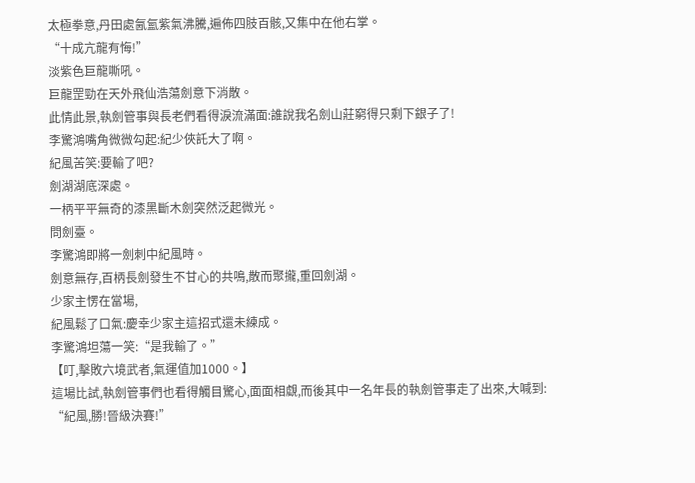太極拳意,丹田處氤氳紫氣沸騰,遍佈四肢百骸,又集中在他右掌。
“十成亢龍有悔!”
淡紫色巨龍嘶吼。
巨龍罡勁在天外飛仙浩蕩劍意下消散。
此情此景,執劍管事與長老們看得淚流滿面:誰說我名劍山莊窮得只剩下銀子了!
李驚鴻嘴角微微勾起:紀少俠託大了啊。
紀風苦笑:要輸了吧?
劍湖湖底深處。
一柄平平無奇的漆黑斷木劍突然泛起微光。
問劍臺。
李驚鴻即將一劍刺中紀風時。
劍意無存,百柄長劍發生不甘心的共鳴,散而聚攏,重回劍湖。
少家主愣在當場,
紀風鬆了口氣:慶幸少家主這招式還未練成。
李驚鴻坦蕩一笑:“是我輸了。”
【叮,擊敗六境武者,氣運值加1000。】
這場比試,執劍管事們也看得觸目驚心,面面相覷,而後其中一名年長的執劍管事走了出來,大喊到:
“紀風,勝!晉級決賽!”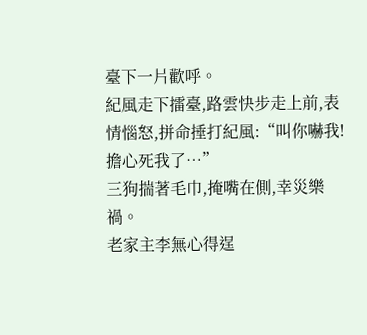臺下一片歡呼。
紀風走下擂臺,路雲快步走上前,表情惱怒,拼命捶打紀風:“叫你嚇我!擔心死我了…”
三狗揣著毛巾,掩嘴在側,幸災樂禍。
老家主李無心得逞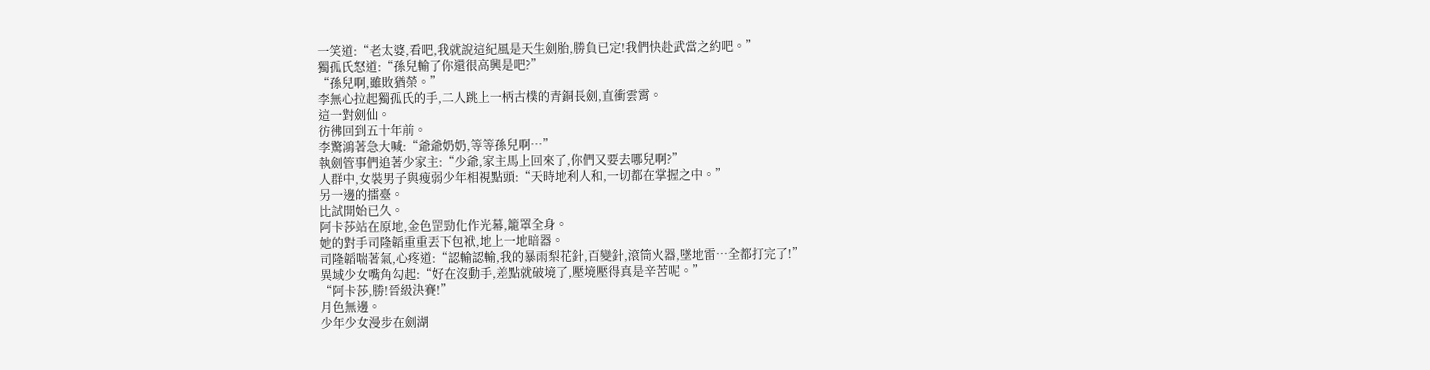一笑道:“老太婆,看吧,我就說這紀風是天生劍胎,勝負已定!我們快赴武當之約吧。”
獨孤氏怒道:“孫兒輸了你還很高興是吧?”
“孫兒啊,雖敗猶榮。”
李無心拉起獨孤氏的手,二人跳上一柄古樸的青銅長劍,直衝雲霄。
這一對劍仙。
彷彿回到五十年前。
李驚鴻著急大喊:“爺爺奶奶,等等孫兒啊…”
執劍管事們追著少家主:“少爺,家主馬上回來了,你們又要去哪兒啊?”
人群中,女裝男子與瘦弱少年相視點頭:“天時地利人和,一切都在掌握之中。”
另一邊的擂臺。
比試開始已久。
阿卡莎站在原地,金色罡勁化作光幕,籠罩全身。
她的對手司隆韜重重丟下包袱,地上一地暗器。
司隆韜喘著氣,心疼道:“認輸認輸,我的暴雨梨花針,百變針,滾筒火器,墜地雷…全都打完了!”
異域少女嘴角勾起:“好在沒動手,差點就破境了,壓境壓得真是辛苦呢。”
“阿卡莎,勝!晉級決賽!”
月色無邊。
少年少女漫步在劍湖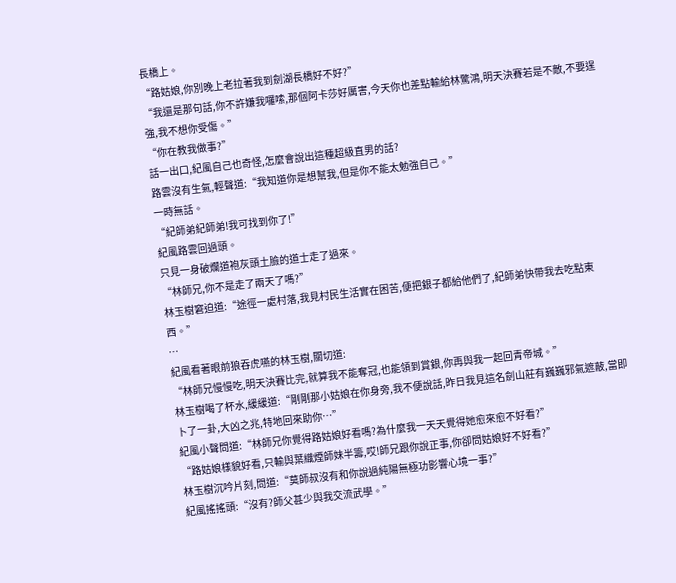長橋上。
“路姑娘,你別晚上老拉著我到劍湖長橋好不好?”
“我還是那句話,你不許嫌我囉嗦,那個阿卡莎好厲害,今天你也差點輸給林驚鴻,明天決賽若是不敵,不要逞強,我不想你受傷。”
“你在教我做事?”
話一出口,紀風自己也奇怪,怎麼會說出這種超級直男的話?
路雲沒有生氣,輕聲道:“我知道你是想幫我,但是你不能太勉強自己。”
一時無話。
“紀師弟紀師弟!我可找到你了!”
紀風路雲回過頭。
只見一身破爛道袍灰頭土臉的道士走了過來。
“林師兄,你不是走了兩天了嗎?”
林玉樹窘迫道:“途徑一處村落,我見村民生活實在困苦,便把銀子都給他們了,紀師弟快帶我去吃點東西。”
…
紀風看著眼前狼吞虎嚥的林玉樹,關切道:
“林師兄慢慢吃,明天決賽比完,就算我不能奪冠,也能領到賞銀,你再與我一起回青帝城。”
林玉樹喝了杯水,緩緩道:“剛剛那小姑娘在你身旁,我不便說話,昨日我見這名劍山莊有巍巍邪氣遮蔽,當即卜了一卦,大凶之兆,特地回來助你…”
紀風小聲問道:“林師兄你覺得路姑娘好看嗎?為什麼我一天天覺得她愈來愈不好看?”
“路姑娘樣貌好看,只輸與葉織煙師妹半籌,哎!師兄跟你說正事,你卻問姑娘好不好看?”
林玉樹沉吟片刻,問道:“莫師叔沒有和你說過純陽無極功影響心境一事?”
紀風搖搖頭:“沒有?師父甚少與我交流武學。”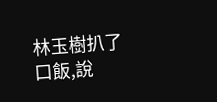林玉樹扒了口飯,說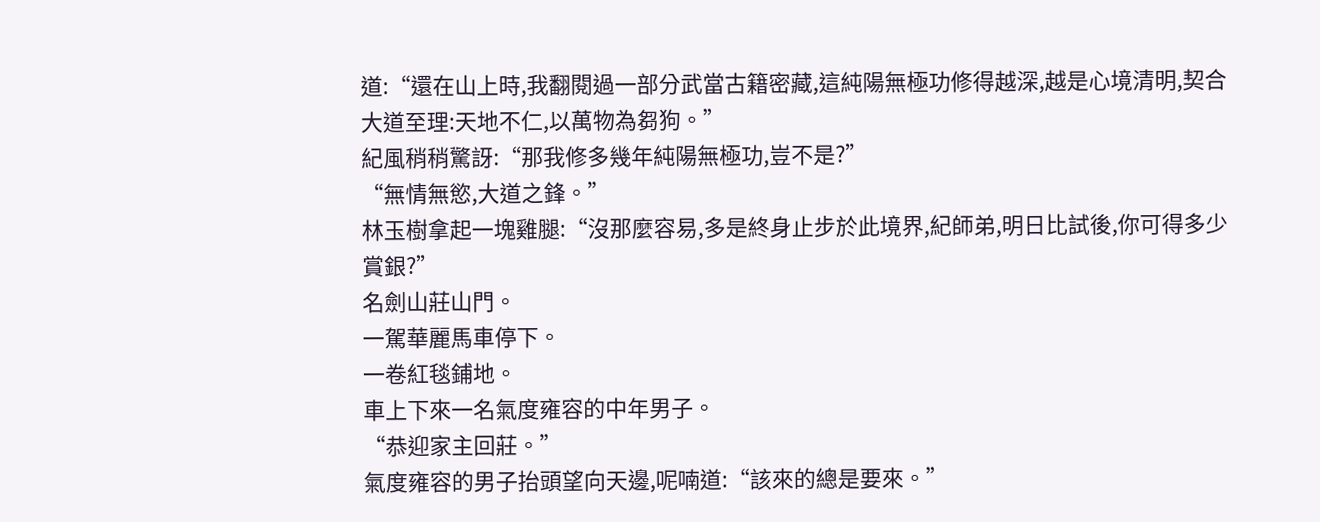道:“還在山上時,我翻閱過一部分武當古籍密藏,這純陽無極功修得越深,越是心境清明,契合大道至理:天地不仁,以萬物為芻狗。”
紀風稍稍驚訝:“那我修多幾年純陽無極功,豈不是?”
“無情無慾,大道之鋒。”
林玉樹拿起一塊雞腿:“沒那麼容易,多是終身止步於此境界,紀師弟,明日比試後,你可得多少賞銀?”
名劍山莊山門。
一駕華麗馬車停下。
一卷紅毯鋪地。
車上下來一名氣度雍容的中年男子。
“恭迎家主回莊。”
氣度雍容的男子抬頭望向天邊,呢喃道:“該來的總是要來。”